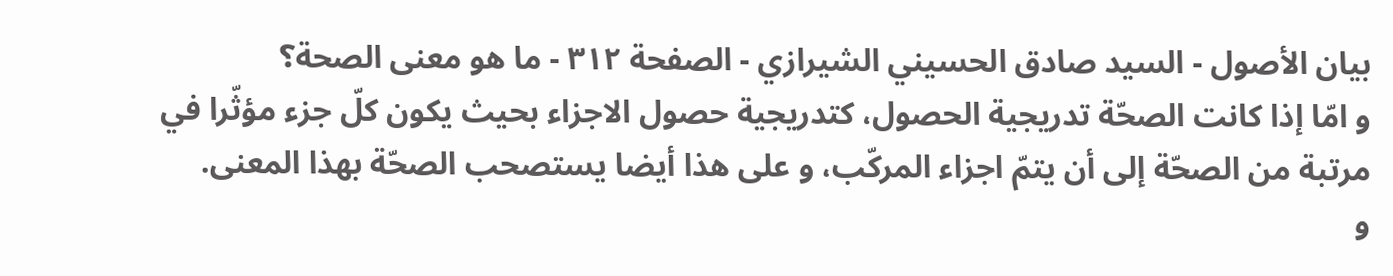بيان الأصول - السيد صادق الحسيني الشيرازي - الصفحة ٣١٢ - ما هو معنى الصحة؟
و امّا إذا كانت الصحّة تدريجية الحصول، كتدريجية حصول الاجزاء بحيث يكون كلّ جزء مؤثّرا في مرتبة من الصحّة إلى أن يتمّ اجزاء المركّب، و على هذا أيضا يستصحب الصحّة بهذا المعنى.
و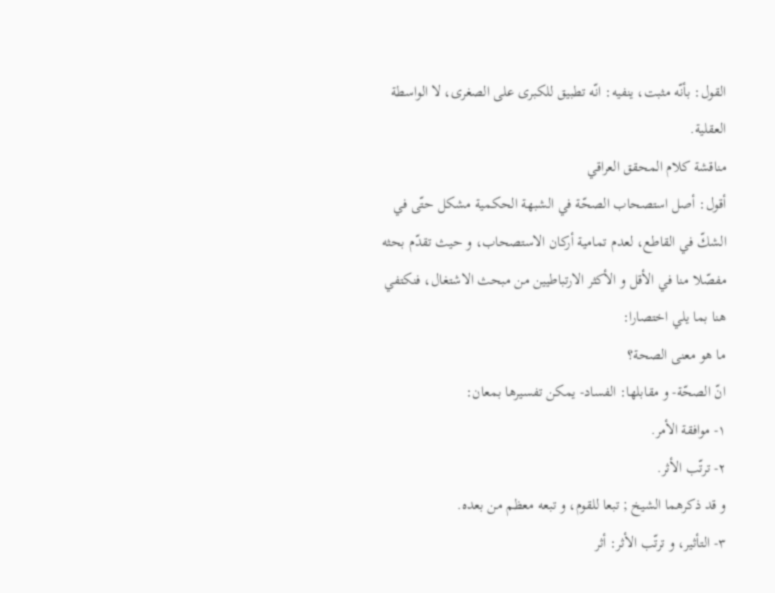القول: بأنّه مثبت، ينفيه: انّه تطبيق للكبرى على الصغرى، لا الواسطة العقلية.
مناقشة كلام المحقق العراقي
أقول: أصل استصحاب الصحّة في الشبهة الحكمية مشكل حتّى في الشكّ في القاطع، لعدم تمامية أركان الاستصحاب، و حيث تقدّم بحثه مفصّلا منا في الأقل و الأكثر الارتباطيين من مبحث الاشتغال، فنكتفي هنا بما يلي اختصارا:
ما هو معنى الصحة؟
انّ الصحّة- و مقابلها: الفساد- يمكن تفسيرها بمعان:
١- موافقة الأمر.
٢- ترتّب الأثر.
و قد ذكرهما الشيخ ; تبعا للقوم، و تبعه معظم من بعده.
٣- التأثير، و ترتّب الأثر: أثر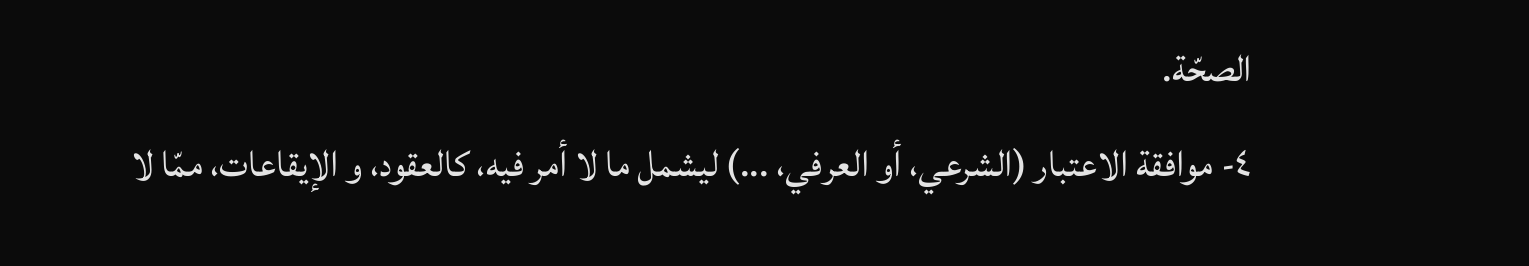الصحّة.
٤- موافقة الاعتبار (الشرعي، أو العرفي، ...) ليشمل ما لا أمر فيه، كالعقود، و الإيقاعات، ممّا لا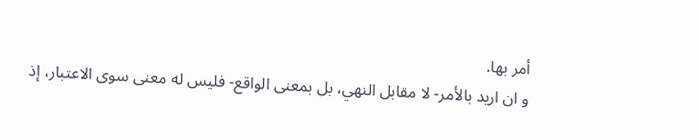أمر بها.
و ان اريد بالأمر- لا مقابل النهي، بل بمعنى الواقع- فليس له معنى سوى الاعتبار، إذ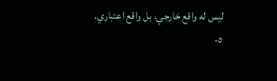ليس له واقع خارجي، بل واقع اعتباري.
٥-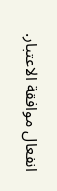انفعال موافقة الاعتبار.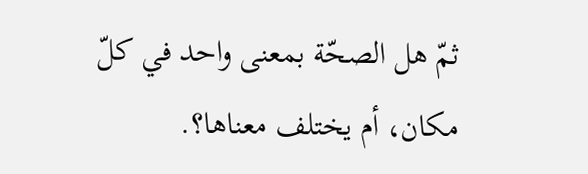ثمّ هل الصحّة بمعنى واحد في كلّ مكان، أم يختلف معناها؟.